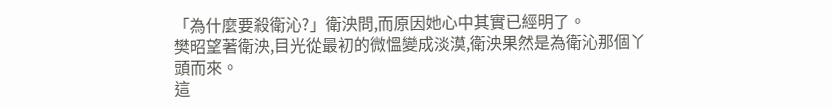「為什麼要殺衛沁?」衛泱問,而原因她心中其實已經明了。
樊昭望著衛泱,目光從最初的微慍變成淡漠,衛泱果然是為衛沁那個丫頭而來。
這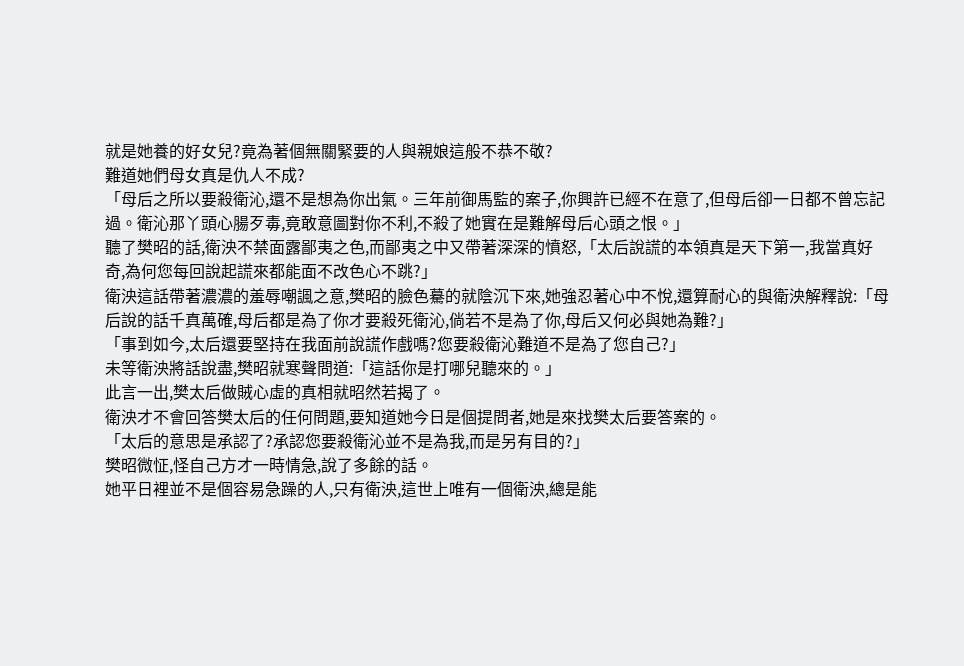就是她養的好女兒?竟為著個無關緊要的人與親娘這般不恭不敬?
難道她們母女真是仇人不成?
「母后之所以要殺衛沁,還不是想為你出氣。三年前御馬監的案子,你興許已經不在意了,但母后卻一日都不曾忘記過。衛沁那丫頭心腸歹毒,竟敢意圖對你不利,不殺了她實在是難解母后心頭之恨。」
聽了樊昭的話,衛泱不禁面露鄙夷之色,而鄙夷之中又帶著深深的憤怒,「太后說謊的本領真是天下第一,我當真好奇,為何您每回說起謊來都能面不改色心不跳?」
衛泱這話帶著濃濃的羞辱嘲諷之意,樊昭的臉色驀的就陰沉下來,她強忍著心中不悅,還算耐心的與衛泱解釋說:「母后說的話千真萬確,母后都是為了你才要殺死衛沁,倘若不是為了你,母后又何必與她為難?」
「事到如今,太后還要堅持在我面前說謊作戲嗎?您要殺衛沁難道不是為了您自己?」
未等衛泱將話說盡,樊昭就寒聲問道:「這話你是打哪兒聽來的。」
此言一出,樊太后做賊心虛的真相就昭然若揭了。
衛泱才不會回答樊太后的任何問題,要知道她今日是個提問者,她是來找樊太后要答案的。
「太后的意思是承認了?承認您要殺衛沁並不是為我,而是另有目的?」
樊昭微怔,怪自己方才一時情急,說了多餘的話。
她平日裡並不是個容易急躁的人,只有衛泱,這世上唯有一個衛泱,總是能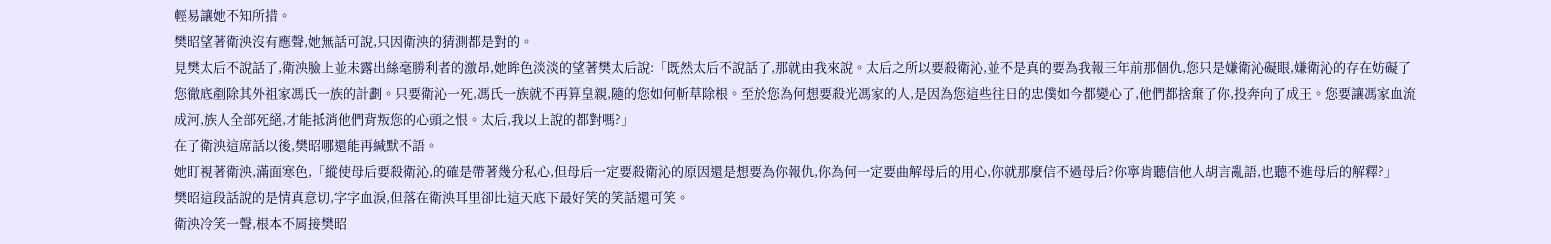輕易讓她不知所措。
樊昭望著衛泱沒有應聲,她無話可說,只因衛泱的猜測都是對的。
見樊太后不說話了,衛泱臉上並未露出絲毫勝利者的激昂,她眸色淡淡的望著樊太后說:「既然太后不說話了,那就由我來說。太后之所以要殺衛沁,並不是真的要為我報三年前那個仇,您只是嫌衛沁礙眼,嫌衛沁的存在妨礙了您徹底剷除其外祖家馮氏一族的計劃。只要衛沁一死,馮氏一族就不再算皇親,隨的您如何斬草除根。至於您為何想要殺光馮家的人,是因為您這些往日的忠僕如今都變心了,他們都捨棄了你,投奔向了成王。您要讓馮家血流成河,族人全部死絕,才能抵消他們背叛您的心頭之恨。太后,我以上說的都對嗎?」
在了衛泱這席話以後,樊昭哪還能再緘默不語。
她盯視著衛泱,滿面寒色,「縱使母后要殺衛沁,的確是帶著幾分私心,但母后一定要殺衛沁的原因還是想要為你報仇,你為何一定要曲解母后的用心,你就那麼信不過母后?你寧肯聽信他人胡言亂語,也聽不進母后的解釋?」
樊昭這段話說的是情真意切,字字血淚,但落在衛泱耳里卻比這天底下最好笑的笑話還可笑。
衛泱冷笑一聲,根本不屑接樊昭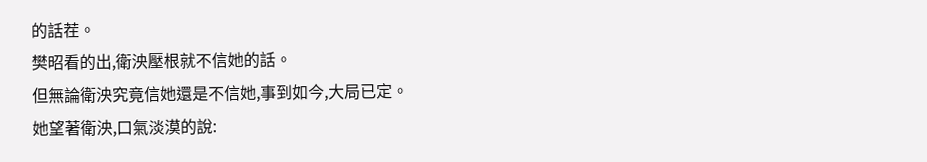的話茬。
樊昭看的出,衛泱壓根就不信她的話。
但無論衛泱究竟信她還是不信她,事到如今,大局已定。
她望著衛泱,口氣淡漠的說: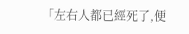「左右人都已經死了,便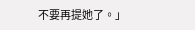不要再提她了。」